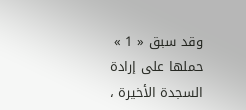وقد سبق « 1 » حملها على إرادة السجدة الأخيرة ،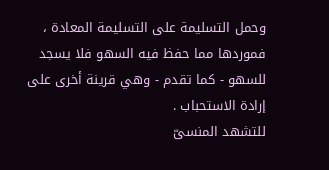وحمل التسليمة على التسليمة المعادة ، فموردها مما حفظ فيه السهو فلا يسجد للسهو - كما تقدم - وهي قرينة أخرى على إرادة الاستحباب .
للتشهد المنسىّ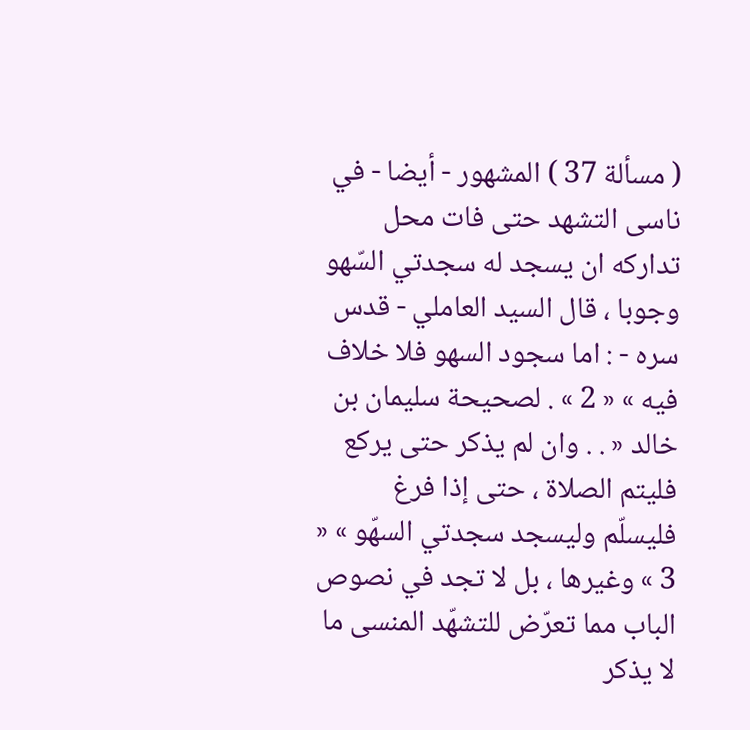( مسألة 37 ) المشهور - أيضا - في ناسى التشهد حتى فات محل تداركه ان يسجد له سجدتي السّهو وجوبا ، قال السيد العاملي - قدس سره - : اما سجود السهو فلا خلاف فيه » « 2 » . لصحيحة سليمان بن خالد « . . وان لم يذكر حتى يركع فليتم الصلاة ، حتى إذا فرغ فليسلّم وليسجد سجدتي السهّو » « 3 » وغيرها ، بل لا تجد في نصوص الباب مما تعرّض للتشهّد المنسى ما لا يذكر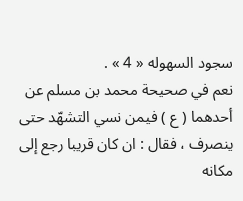سجود السهوله « 4 » .
نعم في صحيحة محمد بن مسلم عن أحدهما ( ع ) فيمن نسي التشهّد حتى ينصرف ، فقال : ان كان قريبا رجع إلى مكانه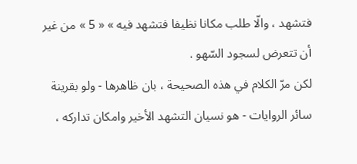فتشهد ، والّا طلب مكانا نظيفا فتشهد فيه » « 5 » من غير أن تتعرض لسجود السّهو .
لكن مرّ الكلام في هذه الصحيحة ، بان ظاهرها - ولو بقرينة سائر الروايات - هو نسيان التشهد الأخير وامكان تداركه ،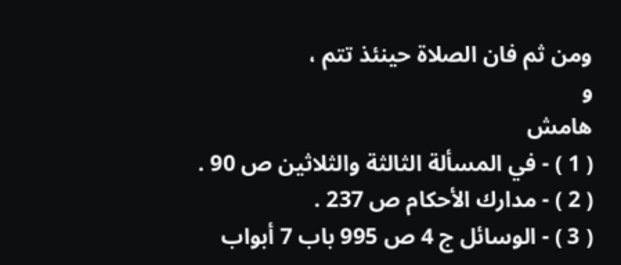ومن ثم فان الصلاة حينئذ تتم ،
و
هامش
( 1 ) - في المسألة الثالثة والثلاثين ص 90 .
( 2 ) - مدارك الأحكام ص 237 .
( 3 ) - الوسائل ج 4 ص 995 باب 7 أبواب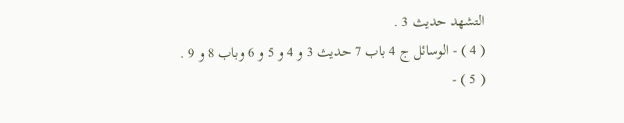التشهد حديث 3 .
( 4 ) - الوسائل ج 4 باب 7 حديث 3 و 4 و 5 و 6 وباب 8 و 9 .
( 5 ) -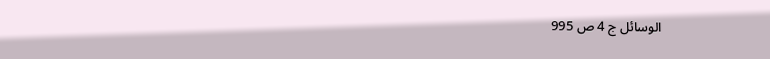الوسائل ج 4 ص 995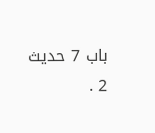باب 7 حديث 2 .